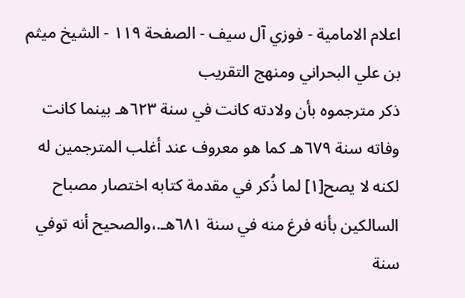اعلام الامامیة - فوزي آل سيف - الصفحة ١١٩ - الشيخ ميثم بن علي البحراني ومنهج التقريب
ذكر مترجموه بأن ولادته كانت في سنة ٦٢٣هـ بينما كانت وفاته سنة ٦٧٩هـ كما هو معروف عند أغلب المترجمين له لكنه لا يصح[١] لما ذُكر في مقدمة كتابه اختصار مصباح السالكين بأنه فرغ منه في سنة ٦٨١هـ.،والصحيح أنه توفي سنة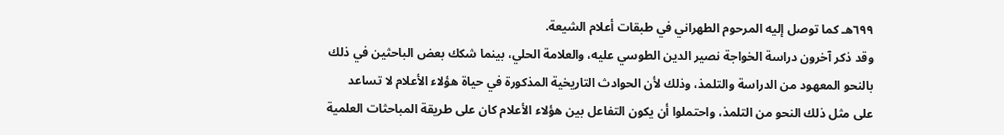٦٩٩هـ كما توصل إليه المرحوم الطهراني في طبقات أعلام الشيعة.
وقد ذكر آخرون دراسة الخواجة نصير الدين الطوسي عليه، والعلامة الحلي، بينما شكك بعض الباحثين في ذلك بالنحو المعهود من الدراسة والتلمذ، وذلك لأن الحوادث التاريخية المذكورة في حياة هؤلاء الأعلام لا تساعد على مثل ذلك النحو من التلمذ، واحتملوا أن يكون التفاعل بين هؤلاء الأعلام كان على طريقة المباحثات العلمية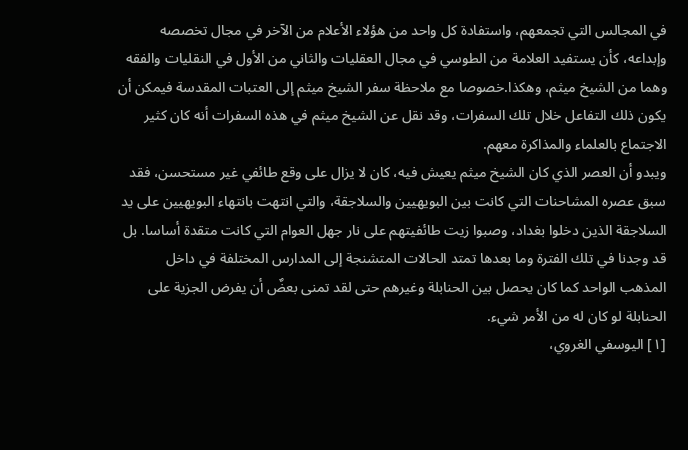في المجالس التي تجمعهم، واستفادة كل واحد من هؤلاء الأعلام من الآخر في مجال تخصصه وإبداعه، كأن يستفيد العلامة من الطوسي في مجال العقليات والثاني من الأول في النقليات والفقه وهما من الشيخ ميثم، وهكذا.خصوصا مع ملاحظة سفر الشيخ ميثم إلى العتبات المقدسة فيمكن أن يكون ذلك التفاعل خلال تلك السفرات، وقد نقل عن الشيخ ميثم في هذه السفرات أنه كان كثير الاجتماع بالعلماء والمذاكرة معهم.
ويبدو أن العصر الذي كان الشيخ ميثم يعيش فيه، كان لا يزال على وقع طائفي غير مستحسن، فقد سبق عصره المشاحنات التي كانت بين البويهيين والسلاجقة، والتي انتهت بانتهاء البويهيين على يد السلاجقة الذين دخلوا بغداد، وصبوا زيت طائفيتهم على نار جهل العوام التي كانت متقدة أساسا. بل قد وجدنا في تلك الفترة وما بعدها تمتد الحالات المتشنجة إلى المدارس المختلفة في داخل المذهب الواحد كما كان يحصل بين الحنابلة وغيرهم حتى لقد تمنى بعضٌ أن يفرض الجزية على الحنابلة لو كان له من الأمر شيء.
[١] اليوسفي الغروي،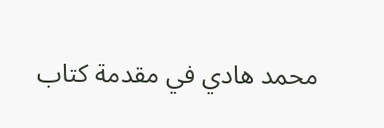محمد هادي في مقدمة كتاب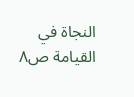النجاة في القيامة ص٨